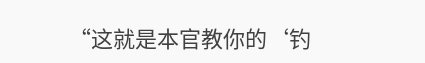“这就是本官教你的‘钓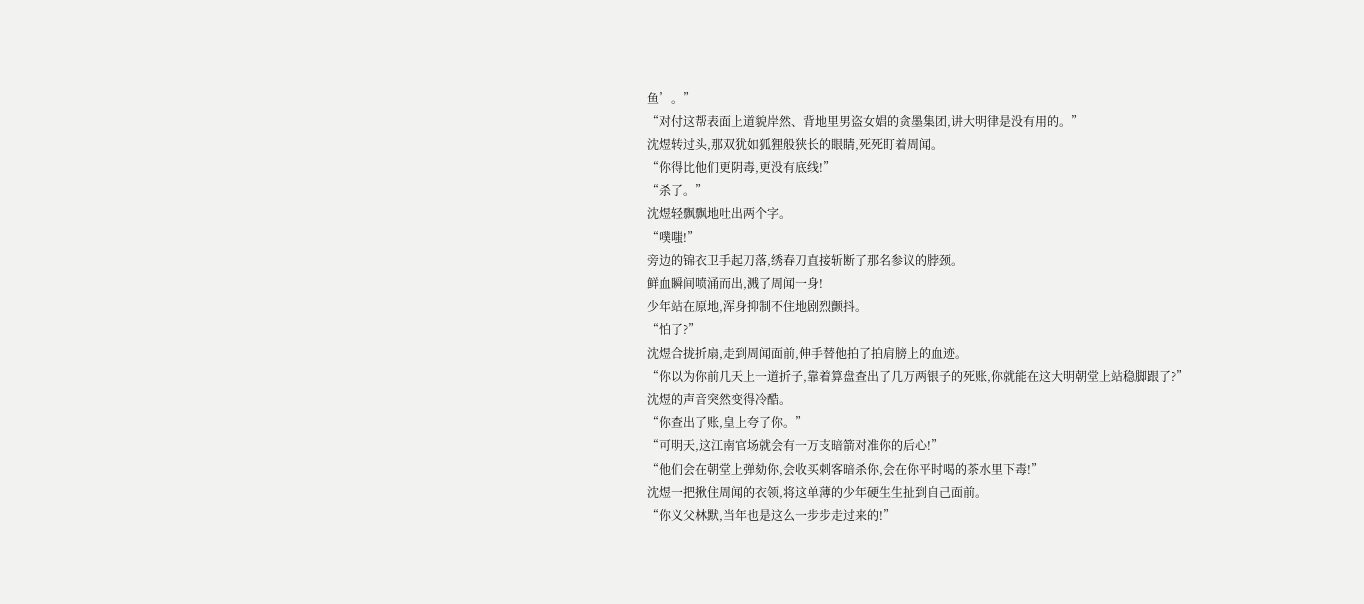鱼’。”
“对付这帮表面上道貌岸然、背地里男盗女娼的贪墨集团,讲大明律是没有用的。”
沈煜转过头,那双犹如狐狸般狭长的眼睛,死死盯着周闻。
“你得比他们更阴毒,更没有底线!”
“杀了。”
沈煜轻飘飘地吐出两个字。
“噗嗤!”
旁边的锦衣卫手起刀落,绣春刀直接斩断了那名参议的脖颈。
鲜血瞬间喷涌而出,溅了周闻一身!
少年站在原地,浑身抑制不住地剧烈颤抖。
“怕了?”
沈煜合拢折扇,走到周闻面前,伸手替他拍了拍肩膀上的血迹。
“你以为你前几天上一道折子,靠着算盘查出了几万两银子的死账,你就能在这大明朝堂上站稳脚跟了?”
沈煜的声音突然变得冷酷。
“你查出了账,皇上夸了你。”
“可明天,这江南官场就会有一万支暗箭对准你的后心!”
“他们会在朝堂上弹劾你,会收买刺客暗杀你,会在你平时喝的茶水里下毒!”
沈煜一把揪住周闻的衣领,将这单薄的少年硬生生扯到自己面前。
“你义父林默,当年也是这么一步步走过来的!”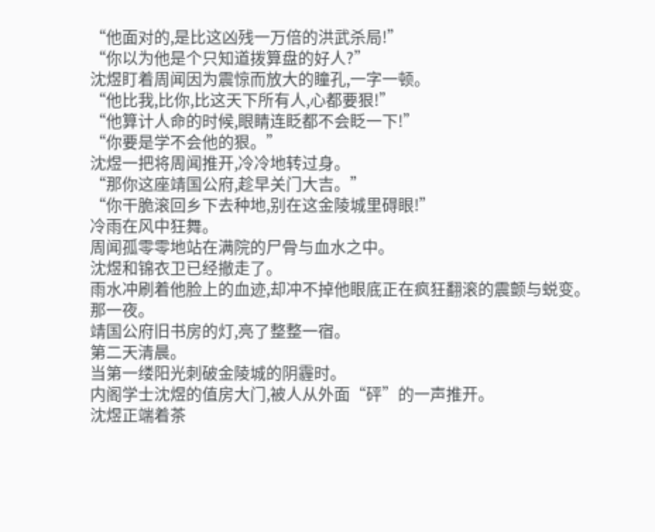“他面对的,是比这凶残一万倍的洪武杀局!”
“你以为他是个只知道拨算盘的好人?”
沈煜盯着周闻因为震惊而放大的瞳孔,一字一顿。
“他比我,比你,比这天下所有人,心都要狠!”
“他算计人命的时候,眼睛连眨都不会眨一下!”
“你要是学不会他的狠。”
沈煜一把将周闻推开,冷冷地转过身。
“那你这座靖国公府,趁早关门大吉。”
“你干脆滚回乡下去种地,别在这金陵城里碍眼!”
冷雨在风中狂舞。
周闻孤零零地站在满院的尸骨与血水之中。
沈煜和锦衣卫已经撤走了。
雨水冲刷着他脸上的血迹,却冲不掉他眼底正在疯狂翻滚的震颤与蜕变。
那一夜。
靖国公府旧书房的灯,亮了整整一宿。
第二天清晨。
当第一缕阳光刺破金陵城的阴霾时。
内阁学士沈煜的值房大门,被人从外面“砰”的一声推开。
沈煜正端着茶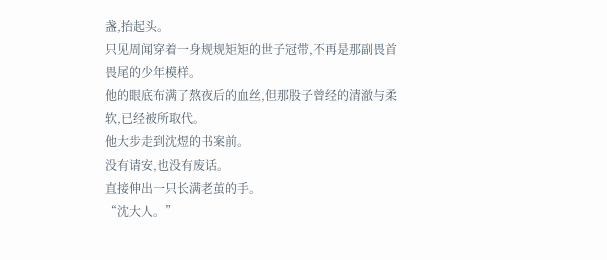盏,抬起头。
只见周闻穿着一身规规矩矩的世子冠带,不再是那副畏首畏尾的少年模样。
他的眼底布满了熬夜后的血丝,但那股子曾经的清澈与柔软,已经被所取代。
他大步走到沈煜的书案前。
没有请安,也没有废话。
直接伸出一只长满老茧的手。
“沈大人。”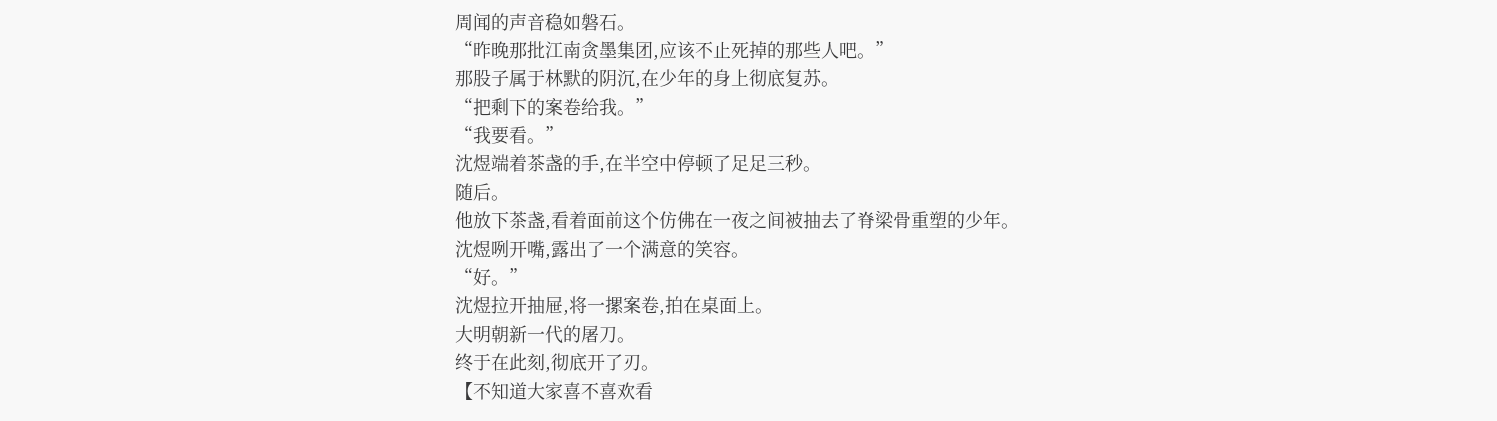周闻的声音稳如磐石。
“昨晚那批江南贪墨集团,应该不止死掉的那些人吧。”
那股子属于林默的阴沉,在少年的身上彻底复苏。
“把剩下的案卷给我。”
“我要看。”
沈煜端着茶盏的手,在半空中停顿了足足三秒。
随后。
他放下茶盏,看着面前这个仿佛在一夜之间被抽去了脊梁骨重塑的少年。
沈煜咧开嘴,露出了一个满意的笑容。
“好。”
沈煜拉开抽屉,将一摞案卷,拍在桌面上。
大明朝新一代的屠刀。
终于在此刻,彻底开了刃。
【不知道大家喜不喜欢看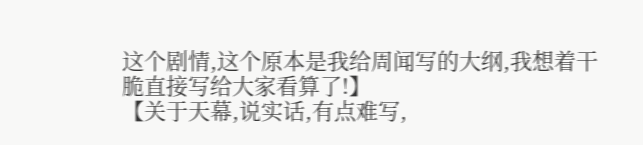这个剧情,这个原本是我给周闻写的大纲,我想着干脆直接写给大家看算了!】
【关于天幕,说实话,有点难写,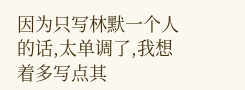因为只写林默一个人的话,太单调了,我想着多写点其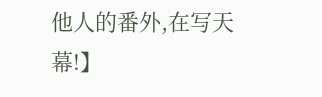他人的番外,在写天幕!】